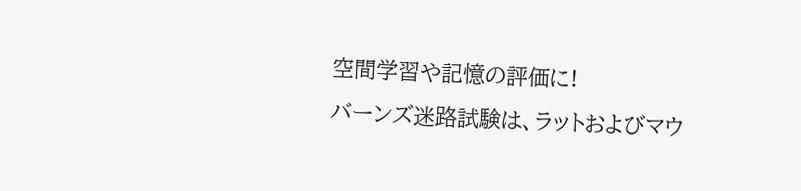空間学習や記憶の評価に!
バーンズ迷路試験は、ラットおよびマウ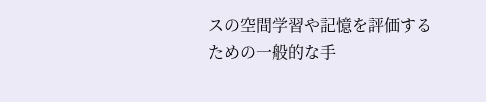スの空間学習や記憶を評価するための一般的な手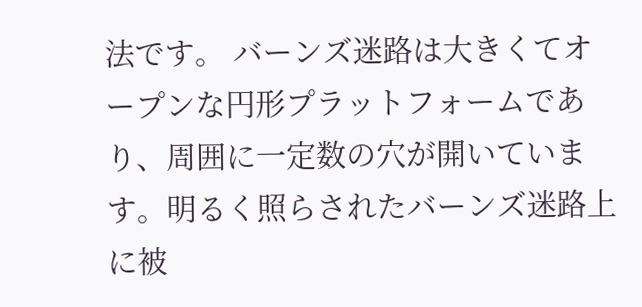法です。 バーンズ迷路は大きくてオープンな円形プラットフォームであり、周囲に一定数の穴が開いています。明るく照らされたバーンズ迷路上に被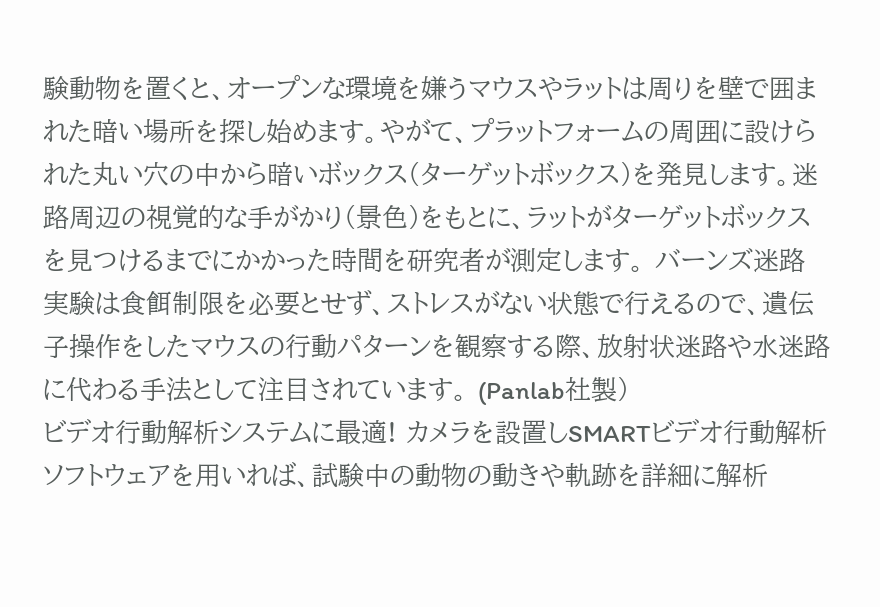験動物を置くと、オープンな環境を嫌うマウスやラットは周りを壁で囲まれた暗い場所を探し始めます。やがて、プラットフォームの周囲に設けられた丸い穴の中から暗いボックス(ターゲットボックス)を発見します。迷路周辺の視覚的な手がかり(景色)をもとに、ラットがターゲットボックスを見つけるまでにかかった時間を研究者が測定します。 バーンズ迷路実験は食餌制限を必要とせず、ストレスがない状態で行えるので、遺伝子操作をしたマウスの行動パターンを観察する際、放射状迷路や水迷路に代わる手法として注目されています。 (Panlab社製)
ビデオ行動解析システムに最適! カメラを設置しSMARTビデオ行動解析ソフトウェアを用いれば、試験中の動物の動きや軌跡を詳細に解析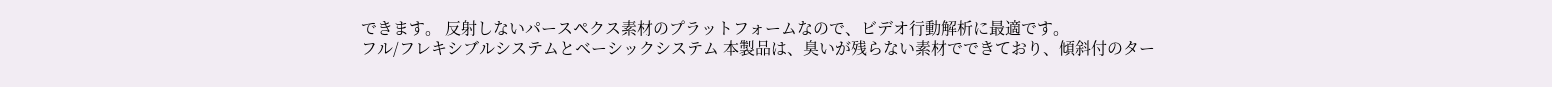できます。 反射しないパースペクス素材のプラットフォームなので、ビデオ行動解析に最適です。
フル/フレキシブルシステムとベーシックシステム 本製品は、臭いが残らない素材でできており、傾斜付のター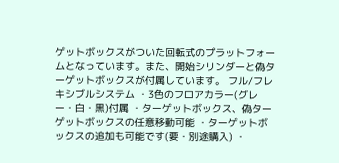ゲットボックスがついた回転式のプラットフォームとなっています。また、開始シリンダーと偽ターゲットボックスが付属しています。 フル/フレキシブルシステム ・3色のフロアカラー(グレー・白・黒)付属 ・ターゲットボックス、偽ターゲットボックスの任意移動可能 ・ターゲットボックスの追加も可能です(要・別途購入) ・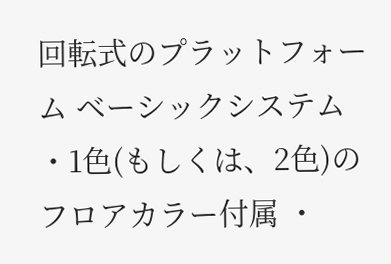回転式のプラットフォーム ベーシックシステム ・1色(もしくは、2色)のフロアカラー付属 ・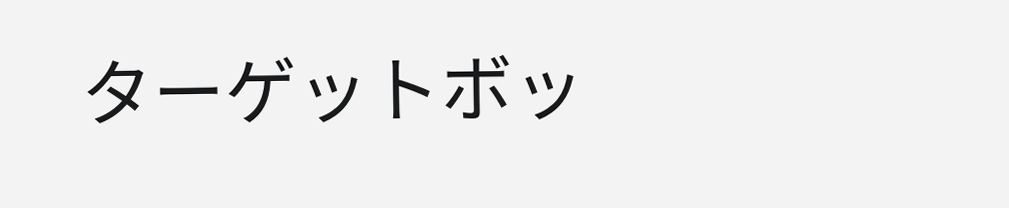ターゲットボッ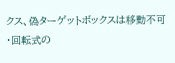クス、偽ターゲットボックスは移動不可 ・回転式の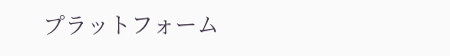プラットフォーム